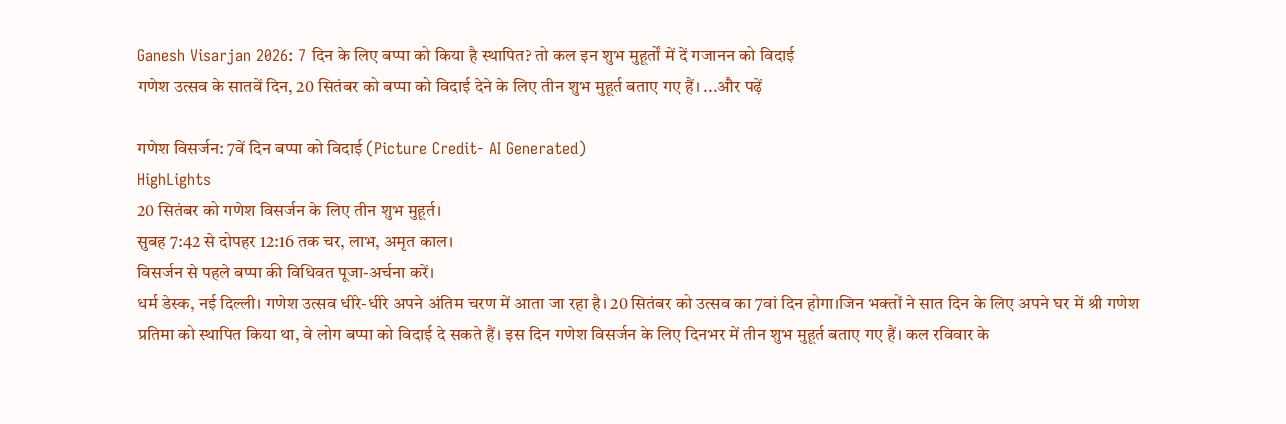Ganesh Visarjan 2026: 7 दिन के लिए बप्पा को किया है स्थापित? तो कल इन शुभ मुहूर्तों में दें गजानन को विदाई
गणेश उत्सव के सातवें दिन, 20 सितंबर को बप्पा को विदाई देने के लिए तीन शुभ मुहूर्त बताए गए हैं। ...और पढ़ें

गणेश विसर्जन: 7वें दिन बप्पा को विदाई (Picture Credit- AI Generated)
HighLights
20 सितंबर को गणेश विसर्जन के लिए तीन शुभ मुहूर्त।
सुबह 7:42 से दोपहर 12:16 तक चर, लाभ, अमृत काल।
विसर्जन से पहले बप्पा की विधिवत पूजा-अर्चना करें।
धर्म डेस्क, नई दिल्ली। गणेश उत्सव धीरे-धीरे अपने अंतिम चरण में आता जा रहा है। 20 सितंबर को उत्सव का 7वां दिन होगा।जिन भक्तों ने सात दिन के लिए अपने घर में श्री गणेश प्रतिमा को स्थापित किया था, वे लोग बप्पा को विदाई दे सकते हैं। इस दिन गणेश विसर्जन के लिए दिनभर में तीन शुभ मुहूर्त बताए गए हैं। कल रविवार के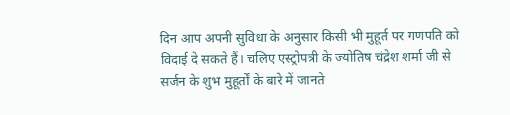दिन आप अपनी सुविधा के अनुसार किसी भी मुहूर्त पर गणपति को विदाई दे सकते हैं। चलिए एस्ट्रोपत्री के ज्योतिष चंद्रेश शर्मा जी से सर्जन के शुभ मुहूर्तों के बारे में जानते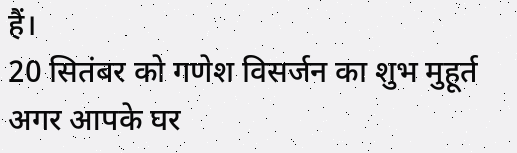हैं।
20 सितंबर को गणेश विसर्जन का शुभ मुहूर्त
अगर आपके घर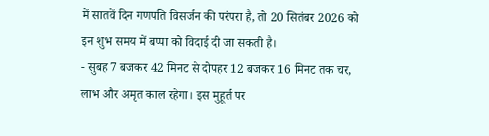में सातवें दिन गणपति विसर्जन की परंपरा है, तो 20 सितंबर 2026 को इन शुभ समय में बप्पा को विदाई दी जा सकती है।
- सुबह 7 बजकर 42 मिनट से दोपहर 12 बजकर 16 मिनट तक चर, लाभ और अमृत काल रहेगा। इस मुहूर्त पर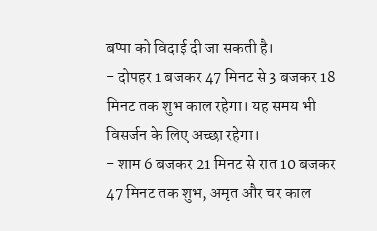बप्पा को विदाई दी जा सकती है।
- दोपहर 1 बजकर 47 मिनट से 3 बजकर 18 मिनट तक शुभ काल रहेगा। यह समय भी विसर्जन के लिए अच्छा रहेगा।
- शाम 6 बजकर 21 मिनट से रात 10 बजकर 47 मिनट तक शुभ, अमृत और चर काल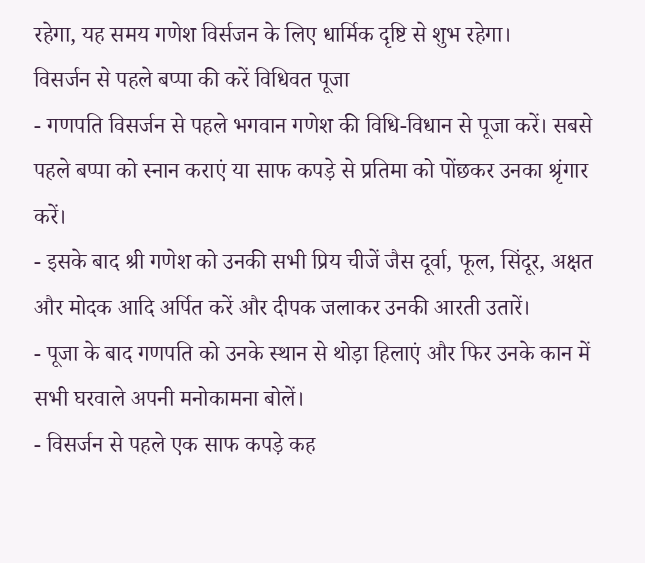रहेगा, यह समय गणेश विर्सजन के लिए धार्मिक दृष्टि से शुभ रहेगा।
विसर्जन से पहले बप्पा की करें विधिवत पूजा
- गणपति विसर्जन से पहले भगवान गणेश की विधि-विधान से पूजा करें। सबसे पहले बप्पा को स्नान कराएं या साफ कपड़े से प्रतिमा को पोंछकर उनका श्रृंगार करें।
- इसके बाद श्री गणेश को उनकी सभी प्रिय चीजें जैस दूर्वा, फूल, सिंदूर, अक्षत और मोदक आदि अर्पित करें और दीपक जलाकर उनकी आरती उतारें।
- पूजा के बाद गणपति को उनके स्थान से थोड़ा हिलाएं और फिर उनके कान में सभी घरवाले अपनी मनोकामना बोलें।
- विसर्जन से पहले एक साफ कपड़े कह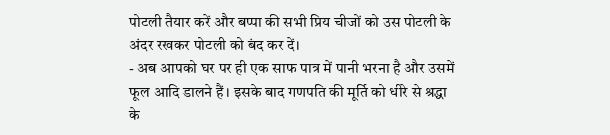पोटली तैयार करें और बप्पा की सभी प्रिय चीजों को उस पोटली के अंदर रखकर पोटली को बंद कर दें।
- अब आपको घर पर ही एक साफ पात्र में पानी भरना है और उसमें फूल आदि डालने हैं। इसके बाद गणपति की मूर्ति को धीरे से श्रद्धा के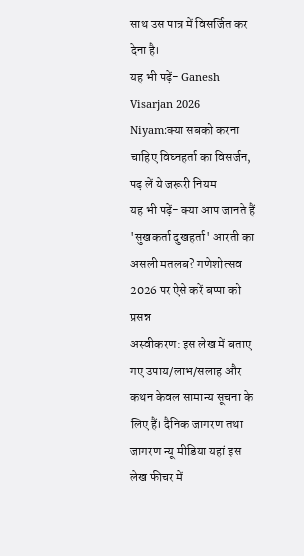साथ उस पात्र में विसर्जित कर देना है।
यह भी पढ़ें- Ganesh Visarjan 2026 Niyam:क्या सबको करना चाहिए विघ्नहर्ता का विसर्जन, पढ़ लें ये जरूरी नियम
यह भी पढ़ें- क्या आप जानते हैं 'सुखकर्ता दुखहर्ता' आरती का असली मतलब? गणेशोत्सव 2026 पर ऐसे करें बप्पा को प्रसन्न
अस्वीकरण: इस लेख में बताए गए उपाय/लाभ/सलाह और कथन केवल सामान्य सूचना के लिए हैं। दैनिक जागरण तथा जागरण न्यू मीडिया यहां इस लेख फीचर में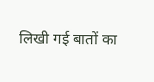लिखी गई बातों का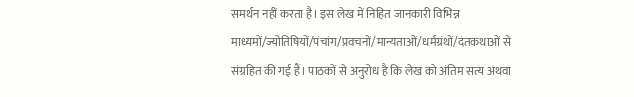समर्थन नहीं करता है। इस लेख में निहित जानकारी विभिन्न माध्यमों/ज्योतिषियों/पंचांग/प्रवचनों/मान्यताओं/धर्मग्रंथों/दंतकथाओं से संग्रहित की गई हैं। पाठकों से अनुरोध है कि लेख को अंतिम सत्य अथवा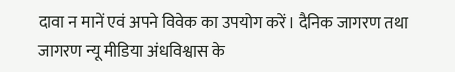दावा न मानें एवं अपने विवेक का उपयोग करें। दैनिक जागरण तथा जागरण न्यू मीडिया अंधविश्वास के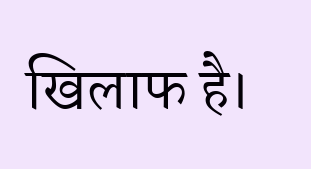खिलाफ है।